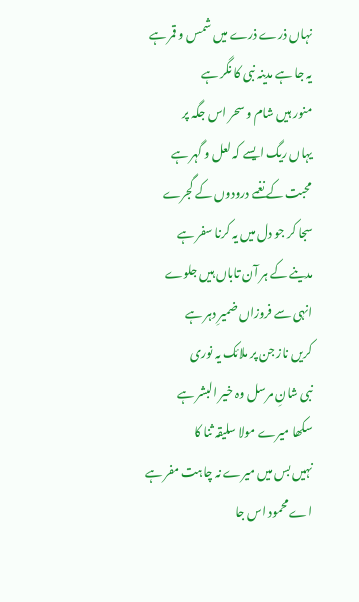نہاں ذرے ذرے میں شمس و قمر ہے
یہ جا ہے مدینہ نبی کا نگر ہے
منور ہیں شام و سحر اس جگہ پر
یہاں ریگ ایسے کہ لعل و گہر ہے
محبت کے نغمے درودوں کے گجرے
سجا کر جو دل میں یہ کرنا سفر ہے
مدینے کے ہر آن تاباں ہیں جلوے
انہی سے فروزاں ضمیرِ دہر ہے
کریں ناز جن پر ملائک یہ نوری
نبی شانِ مرسل وہ خیر البشر ہے
سکھا میرے مولا سلیقہ ثنا کا
نہیں بس میں میرے نہ چاہت مفر ہے
اے محمود اس جا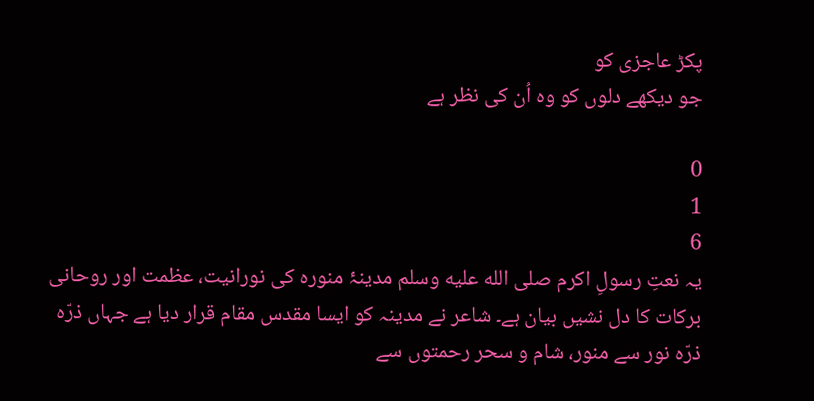پکڑ عاجزی کو
جو دیکھے دلوں کو وہ اُن کی نظر ہے

0
1
6
یہ نعتِ رسولِ اکرم صلى الله عليه وسلم مدینۂ منورہ کی نورانیت، عظمت اور روحانی برکات کا دل نشیں بیان ہے۔ شاعر نے مدینہ کو ایسا مقدس مقام قرار دیا ہے جہاں ذرّہ ذرّہ نور سے منور، شام و سحر رحمتوں سے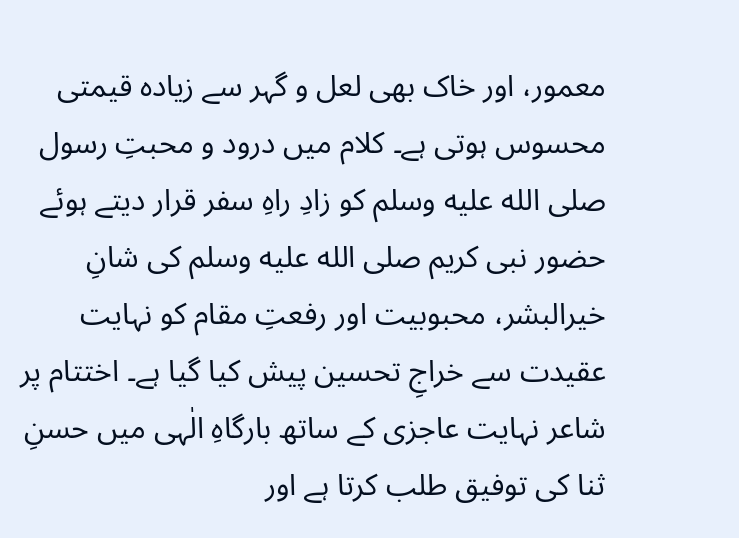معمور، اور خاک بھی لعل و گہر سے زیادہ قیمتی محسوس ہوتی ہے۔ کلام میں درود و محبتِ رسول صلى الله عليه وسلم کو زادِ راہِ سفر قرار دیتے ہوئے حضور نبی کریم صلى الله عليه وسلم کی شانِ خیرالبشر، محبوبیت اور رفعتِ مقام کو نہایت عقیدت سے خراجِ تحسین پیش کیا گیا ہے۔ اختتام پر شاعر نہایت عاجزی کے ساتھ بارگاہِ الٰہی میں حسنِ ثنا کی توفیق طلب کرتا ہے اور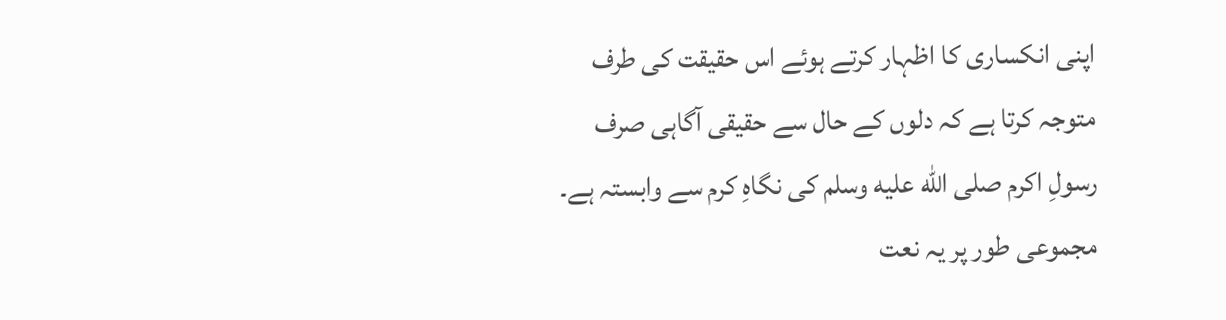اپنی انکساری کا اظہار کرتے ہوئے اس حقیقت کی طرف متوجہ کرتا ہے کہ دلوں کے حال سے حقیقی آگاہی صرف رسولِ اکرم صلى الله عليه وسلم کی نگاہِ کرم سے وابستہ ہے۔ مجموعی طور پر یہ نعت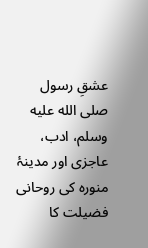عشقِ رسول صلى الله عليه وسلم، ادب، عاجزی اور مدینۂ منورہ کی روحانی فضیلت کا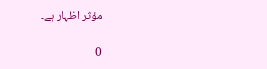مؤثر اظہار ہے۔

0